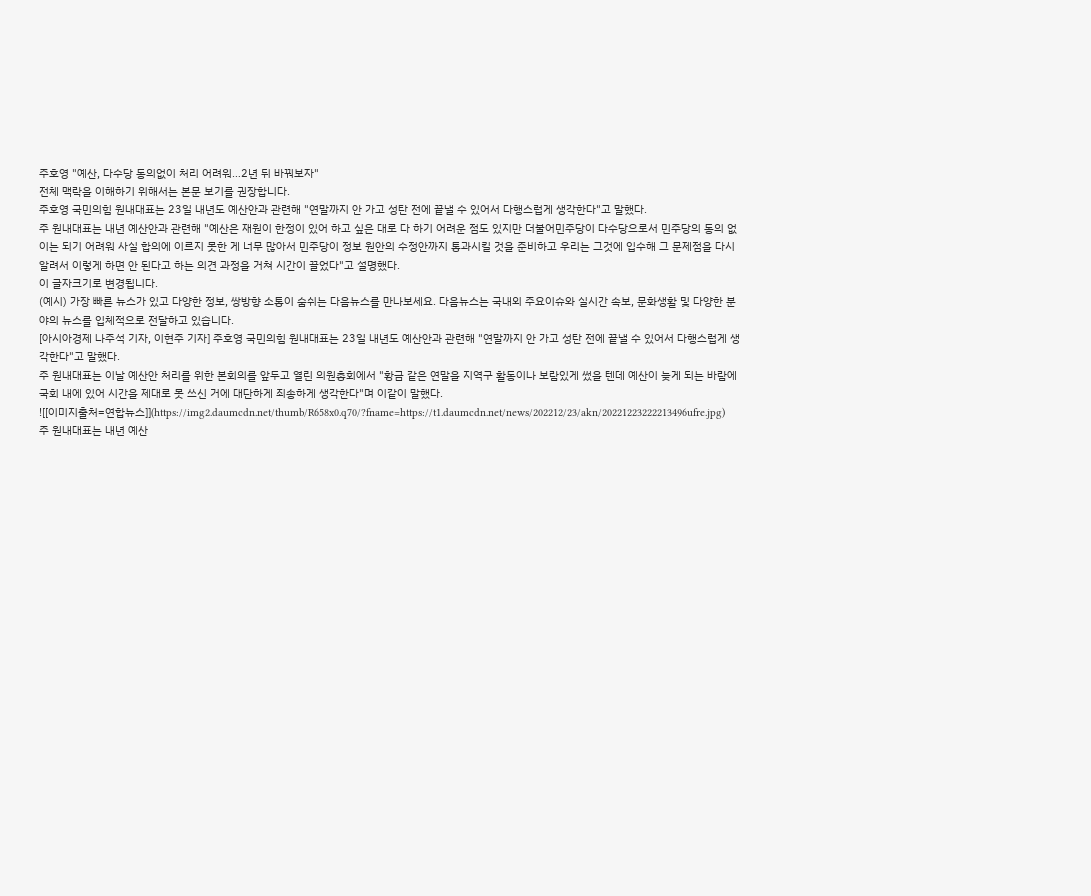주호영 "예산, 다수당 동의없이 처리 어려워…2년 뒤 바꿔보자"
전체 맥락을 이해하기 위해서는 본문 보기를 권장합니다.
주호영 국민의힘 원내대표는 23일 내년도 예산안과 관련해 "연말까지 안 가고 성탄 전에 끝낼 수 있어서 다행스럽게 생각한다"고 말했다.
주 원내대표는 내년 예산안과 관련해 "예산은 재원이 한정이 있어 하고 싶은 대로 다 하기 어려운 점도 있지만 더불어민주당이 다수당으로서 민주당의 동의 없이는 되기 어려워 사실 합의에 이르지 못한 게 너무 많아서 민주당이 정보 원안의 수정안까지 통과시킬 것을 준비하고 우리는 그것에 입수해 그 문제점을 다시 알려서 이렇게 하면 안 된다고 하는 의견 과정을 거쳐 시간이 끌었다"고 설명했다.
이 글자크기로 변경됩니다.
(예시) 가장 빠른 뉴스가 있고 다양한 정보, 쌍방향 소통이 숨쉬는 다음뉴스를 만나보세요. 다음뉴스는 국내외 주요이슈와 실시간 속보, 문화생활 및 다양한 분야의 뉴스를 입체적으로 전달하고 있습니다.
[아시아경제 나주석 기자, 이현주 기자] 주호영 국민의힘 원내대표는 23일 내년도 예산안과 관련해 "연말까지 안 가고 성탄 전에 끝낼 수 있어서 다행스럽게 생각한다"고 말했다.
주 원내대표는 이날 예산안 처리를 위한 본회의를 앞두고 열린 의원총회에서 "황금 같은 연말을 지역구 활동이나 보람있게 썼을 텐데 예산이 늦게 되는 바람에 국회 내에 있어 시간을 제대로 못 쓰신 거에 대단하게 죄송하게 생각한다"며 이같이 말했다.
![[이미지출처=연합뉴스]](https://img2.daumcdn.net/thumb/R658x0.q70/?fname=https://t1.daumcdn.net/news/202212/23/akn/20221223222213496ufre.jpg)
주 원내대표는 내년 예산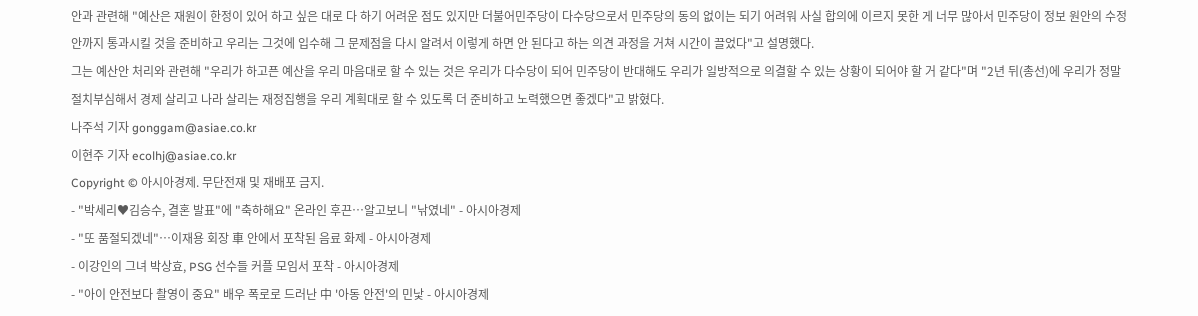안과 관련해 "예산은 재원이 한정이 있어 하고 싶은 대로 다 하기 어려운 점도 있지만 더불어민주당이 다수당으로서 민주당의 동의 없이는 되기 어려워 사실 합의에 이르지 못한 게 너무 많아서 민주당이 정보 원안의 수정안까지 통과시킬 것을 준비하고 우리는 그것에 입수해 그 문제점을 다시 알려서 이렇게 하면 안 된다고 하는 의견 과정을 거쳐 시간이 끌었다"고 설명했다.
그는 예산안 처리와 관련해 "우리가 하고픈 예산을 우리 마음대로 할 수 있는 것은 우리가 다수당이 되어 민주당이 반대해도 우리가 일방적으로 의결할 수 있는 상황이 되어야 할 거 같다"며 "2년 뒤(총선)에 우리가 정말 절치부심해서 경제 살리고 나라 살리는 재정집행을 우리 계획대로 할 수 있도록 더 준비하고 노력했으면 좋겠다"고 밝혔다.
나주석 기자 gonggam@asiae.co.kr
이현주 기자 ecolhj@asiae.co.kr
Copyright © 아시아경제. 무단전재 및 재배포 금지.
- "박세리♥김승수, 결혼 발표"에 "축하해요" 온라인 후끈…알고보니 "낚였네" - 아시아경제
- "또 품절되겠네"…이재용 회장 車 안에서 포착된 음료 화제 - 아시아경제
- 이강인의 그녀 박상효, PSG 선수들 커플 모임서 포착 - 아시아경제
- "아이 안전보다 촬영이 중요" 배우 폭로로 드러난 中 '아동 안전'의 민낯 - 아시아경제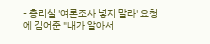- 총리실 '여론조사 넣지 말라' 요청에 김어준 "내가 알아서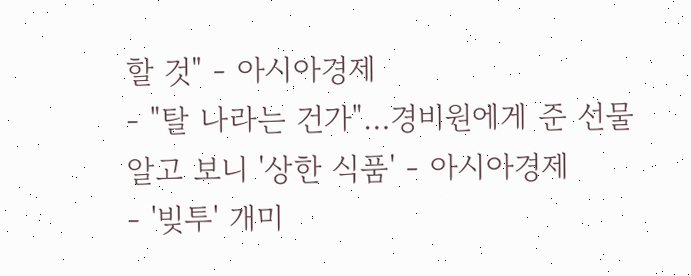할 것" - 아시아경제
- "탈 나라는 건가"…경비원에게 준 선물 알고 보니 '상한 식품' - 아시아경제
- '빚투' 개미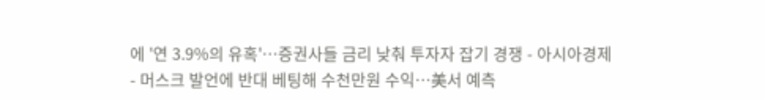에 '연 3.9%의 유혹'…증권사들 금리 낮춰 투자자 잡기 경쟁 - 아시아경제
- 머스크 발언에 반대 베팅해 수천만원 수익…美서 예측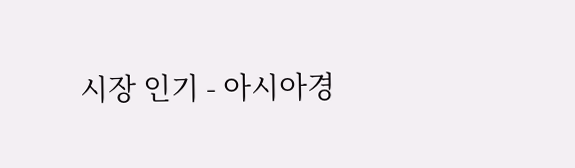시장 인기 - 아시아경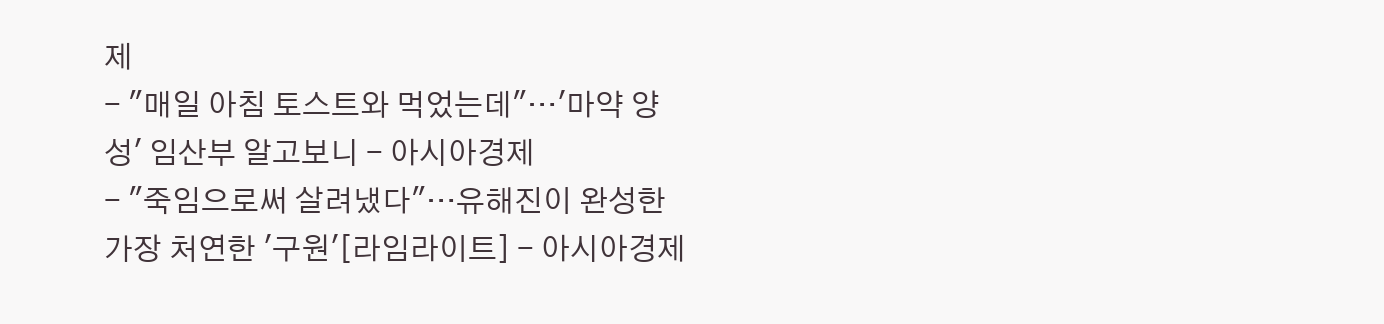제
- "매일 아침 토스트와 먹었는데"…'마약 양성' 임산부 알고보니 - 아시아경제
- "죽임으로써 살려냈다"…유해진이 완성한 가장 처연한 '구원'[라임라이트] - 아시아경제